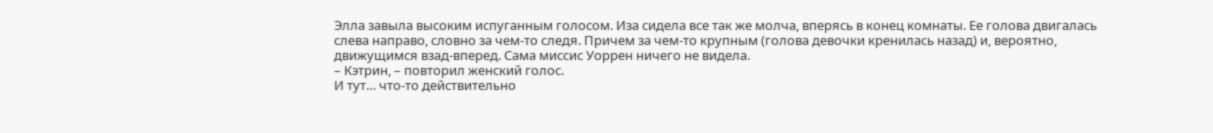Элла завыла высоким испуганным голосом. Иза сидела все так же молча, вперясь в конец комнаты. Ее голова двигалась слева направо, словно за чем-то следя. Причем за чем-то крупным (голова девочки кренилась назад) и, вероятно, движущимся взад-вперед. Сама миссис Уоррен ничего не видела.
– Кэтрин, – повторил женский голос.
И тут… что-то действительно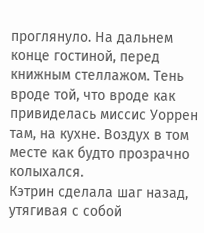проглянуло. На дальнем конце гостиной, перед книжным стеллажом. Тень вроде той, что вроде как привиделась миссис Уоррен там, на кухне. Воздух в том месте как будто прозрачно колыхался.
Кэтрин сделала шаг назад, утягивая с собой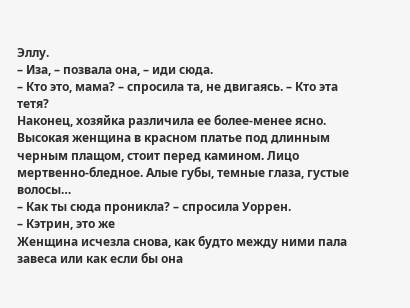Эллу.
– Иза, – позвала она, – иди сюда.
– Кто это, мама? – спросила та, не двигаясь. – Кто эта тетя?
Наконец, хозяйка различила ее более-менее ясно.
Высокая женщина в красном платье под длинным черным плащом, стоит перед камином. Лицо мертвенно-бледное. Алые губы, темные глаза, густые волосы…
– Как ты сюда проникла? – спросила Уоррен.
– Кэтрин, это же
Женщина исчезла снова, как будто между ними пала завеса или как если бы она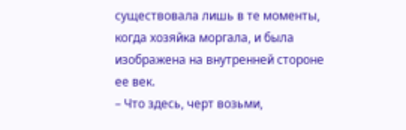существовала лишь в те моменты, когда хозяйка моргала, и была изображена на внутренней стороне ее век.
– Что здесь, черт возьми,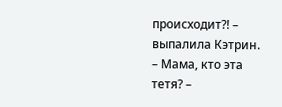происходит?! – выпалила Кэтрин.
– Мама, кто эта тетя? –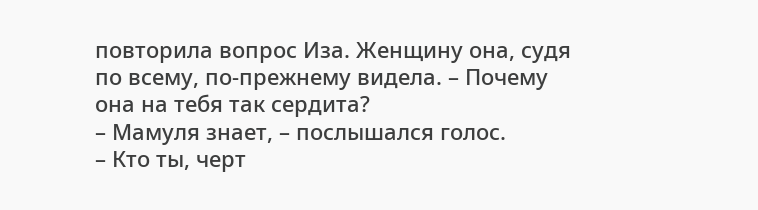повторила вопрос Иза. Женщину она, судя по всему, по-прежнему видела. – Почему она на тебя так сердита?
– Мамуля знает, – послышался голос.
– Кто ты, черт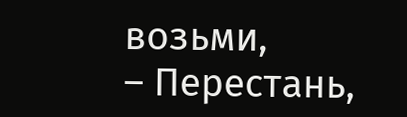возьми,
– Перестань,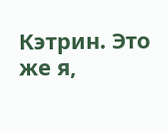Кэтрин. Это же я,